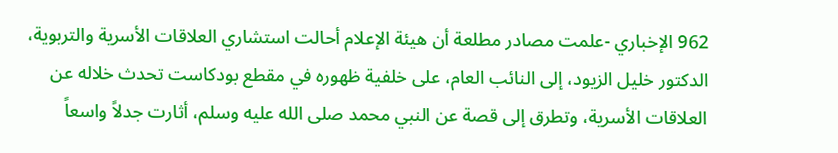962 الإخباري -علمت مصادر مطلعة أن هيئة الإعلام أحالت استشاري العلاقات الأسرية والتربوية، الدكتور خليل الزيود، إلى النائب العام، على خلفية ظهوره في مقطع بودكاست تحدث خلاله عن العلاقات الأسرية، وتطرق إلى قصة عن النبي محمد صلى الله عليه وسلم، أثارت جدلاً واسعاً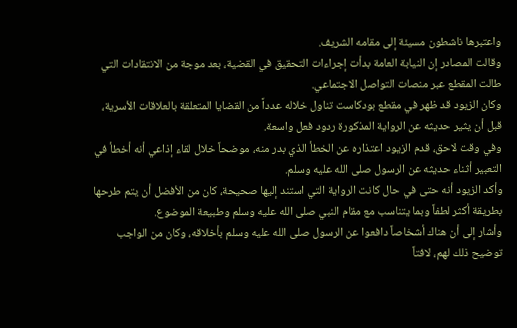واعتبرها ناشطون مسيئة إلى مقامه الشريف.
وقالت المصادر إن النيابة العامة بدأت إجراءات التحقيق في القضية، بعد موجة من الانتقادات التي طالت المقطع عبر منصات التواصل الاجتماعي.
وكان الزيود قد ظهر في مقطع بودكاست تناول خلاله عدداً من القضايا المتعلقة بالعلاقات الأسرية، قبل أن يثير حديثه عن الرواية المذكورة ردود فعل واسعة.
وفي وقت لاحق، قدم الزيود اعتذاره عن الخطأ الذي بدر منه، موضحاً خلال لقاء إذاعي أنه أخطأ في التعبير أثناء حديثه عن الرسول صلى الله عليه وسلم.
وأكد الزيود أنه حتى في حال كانت الرواية التي استند إليها صحيحة، كان من الأفضل أن يتم طرحها بطريقة أكثر لطفاً وبما يتناسب مع مقام النبي صلى الله عليه وسلم وطبيعة الموضوع.
وأشار إلى أن هناك أشخاصاً دافعوا عن الرسول صلى الله عليه وسلم بأخلاقه، وكان من الواجب توضيح ذلك لهم، لافتاً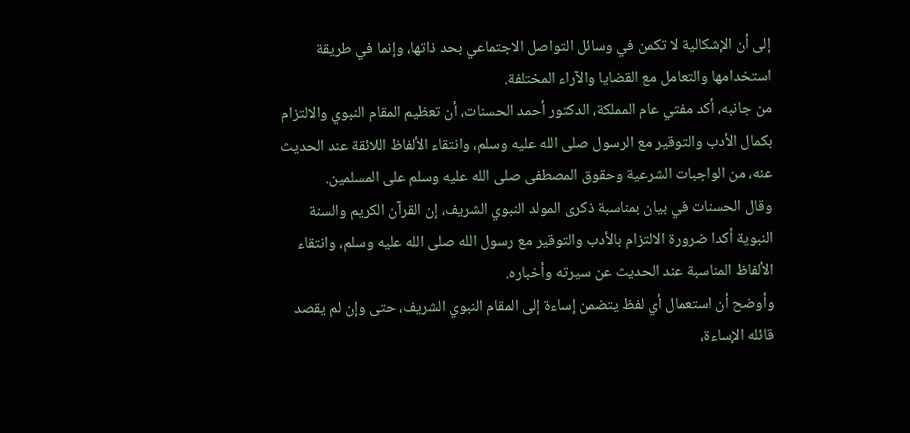إلى أن الإشكالية لا تكمن في وسائل التواصل الاجتماعي بحد ذاتها، وإنما في طريقة استخدامها والتعامل مع القضايا والآراء المختلفة.
من جانبه، أكد مفتي عام المملكة، الدكتور أحمد الحسنات، أن تعظيم المقام النبوي والالتزام بكمال الأدب والتوقير مع الرسول صلى الله عليه وسلم، وانتقاء الألفاظ اللائقة عند الحديث عنه، من الواجبات الشرعية وحقوق المصطفى صلى الله عليه وسلم على المسلمين.
وقال الحسنات في بيان بمناسبة ذكرى المولد النبوي الشريف، إن القرآن الكريم والسنة النبوية أكدا ضرورة الالتزام بالأدب والتوقير مع رسول الله صلى الله عليه وسلم، وانتقاء الألفاظ المناسبة عند الحديث عن سيرته وأخباره.
وأوضح أن استعمال أي لفظ يتضمن إساءة إلى المقام النبوي الشريف، حتى وإن لم يقصد قائله الإساءة،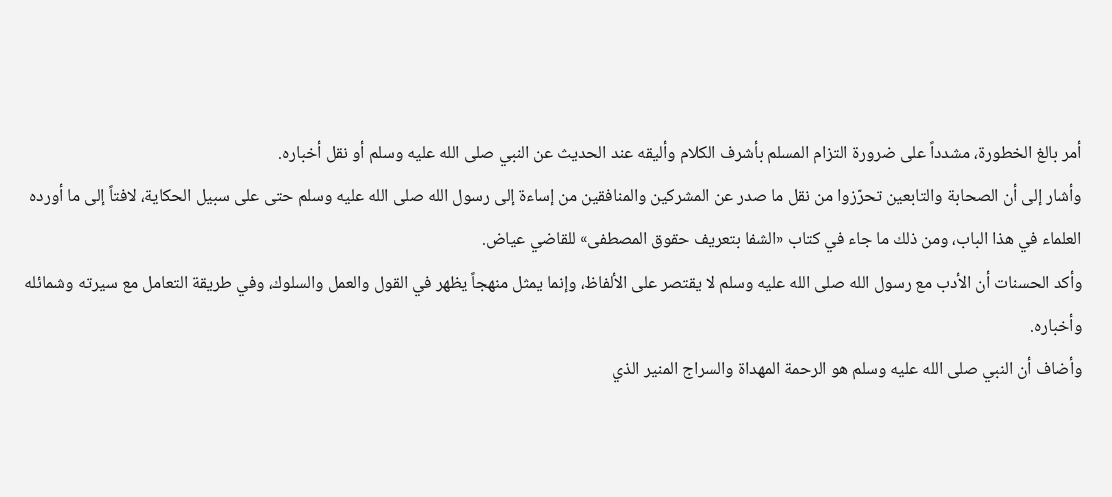أمر بالغ الخطورة، مشدداً على ضرورة التزام المسلم بأشرف الكلام وأليقه عند الحديث عن النبي صلى الله عليه وسلم أو نقل أخباره.
وأشار إلى أن الصحابة والتابعين تحرّزوا من نقل ما صدر عن المشركين والمنافقين من إساءة إلى رسول الله صلى الله عليه وسلم حتى على سبيل الحكاية، لافتاً إلى ما أورده العلماء في هذا الباب، ومن ذلك ما جاء في كتاب «الشفا بتعريف حقوق المصطفى» للقاضي عياض.
وأكد الحسنات أن الأدب مع رسول الله صلى الله عليه وسلم لا يقتصر على الألفاظ، وإنما يمثل منهجاً يظهر في القول والعمل والسلوك، وفي طريقة التعامل مع سيرته وشمائله وأخباره.
وأضاف أن النبي صلى الله عليه وسلم هو الرحمة المهداة والسراج المنير الذي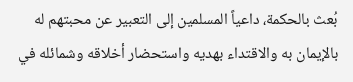بُعث بالحكمة، داعياً المسلمين إلى التعبير عن محبتهم له بالإيمان به والاقتداء بهديه واستحضار أخلاقه وشمائله في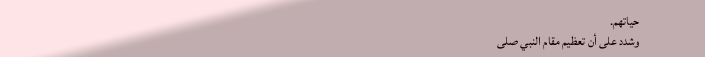حياتهم.
وشدد على أن تعظيم مقام النبي صلى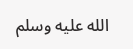الله عليه وسلم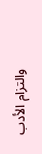والتزام الأدب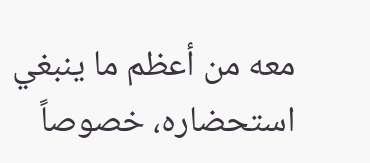معه من أعظم ما ينبغي استحضاره، خصوصاً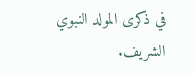في ذكرى المولد النبوي الشريف.